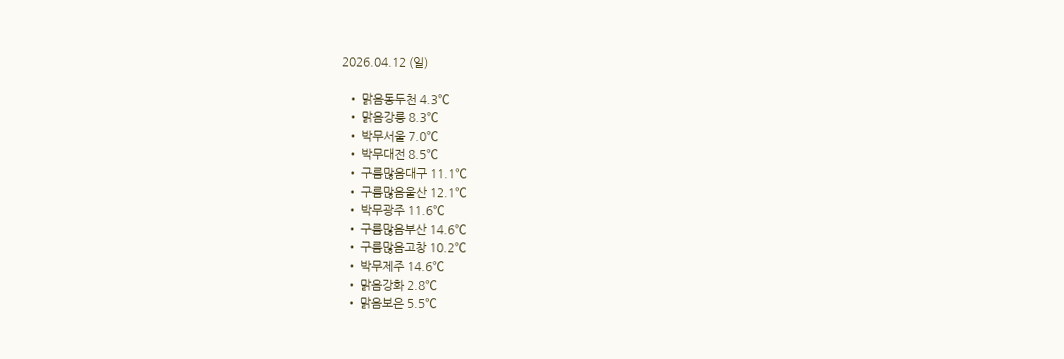2026.04.12 (일)

  • 맑음동두천 4.3℃
  • 맑음강릉 8.3℃
  • 박무서울 7.0℃
  • 박무대전 8.5℃
  • 구름많음대구 11.1℃
  • 구름많음울산 12.1℃
  • 박무광주 11.6℃
  • 구름많음부산 14.6℃
  • 구름많음고창 10.2℃
  • 박무제주 14.6℃
  • 맑음강화 2.8℃
  • 맑음보은 5.5℃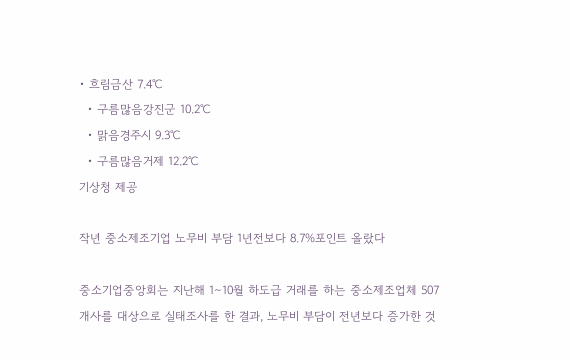• 흐림금산 7.4℃
  • 구름많음강진군 10.2℃
  • 맑음경주시 9.3℃
  • 구름많음거제 12.2℃
기상청 제공

작년 중소제조기업 노무비 부담 1년전보다 8.7%포인트 올랐다

중소기업중앙회는 지난해 1∼10월 하도급 거래를 하는 중소제조업체 507개사를 대상으로 실태조사를 한 결과, 노무비 부담이 전년보다 증가한 것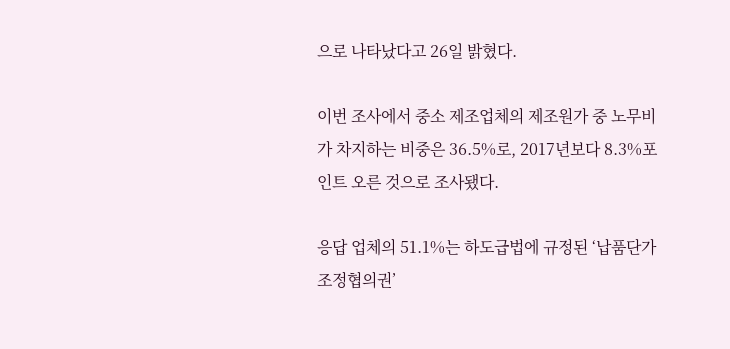으로 나타났다고 26일 밝혔다.

이번 조사에서 중소 제조업체의 제조원가 중 노무비가 차지하는 비중은 36.5%로, 2017년보다 8.3%포인트 오른 것으로 조사됐다.

응답 업체의 51.1%는 하도급법에 규정된 ‘납품단가 조정협의권’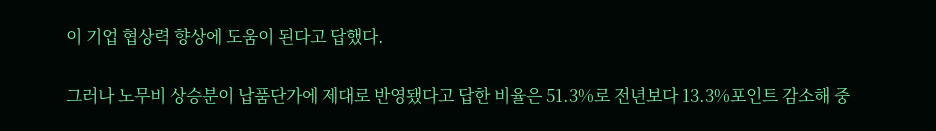이 기업 협상력 향상에 도움이 된다고 답했다.

그러나 노무비 상승분이 납품단가에 제대로 반영됐다고 답한 비율은 51.3%로 전년보다 13.3%포인트 감소해 중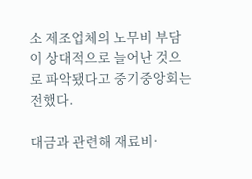소 제조업체의 노무비 부담이 상대적으로 늘어난 것으로 파악됐다고 중기중앙회는 전했다.

대금과 관련해 재료비·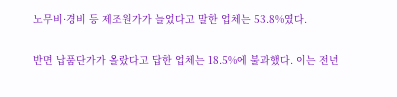노무비·경비 등 제조원가가 늘었다고 말한 업체는 53.8%였다.

반면 납품단가가 올랐다고 답한 업체는 18.5%에 불과했다. 이는 전년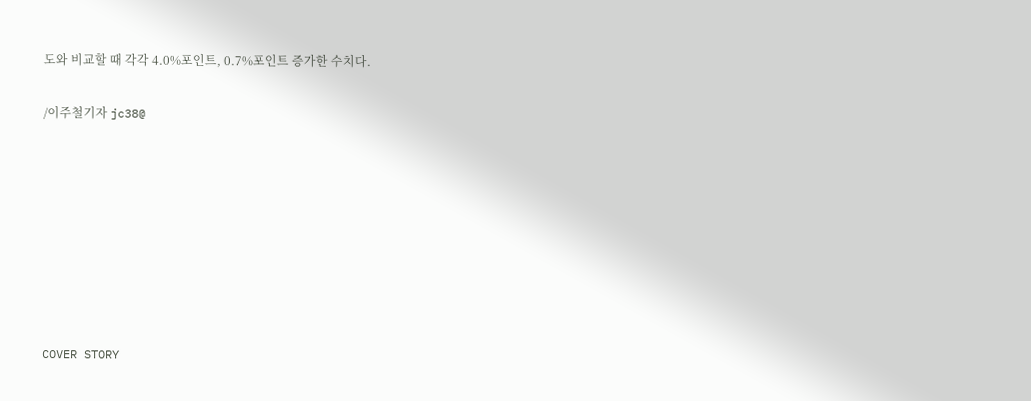도와 비교할 때 각각 4.0%포인트, 0.7%포인트 증가한 수치다.

/이주철기자 jc38@








COVER STORY